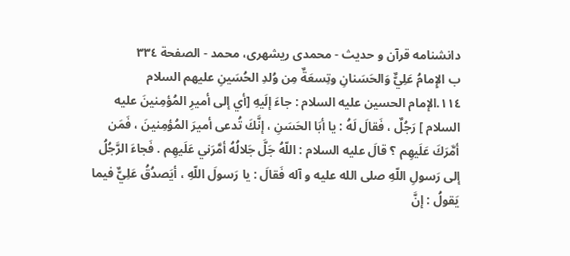دانشنامه قرآن و حديث - محمدی ریشهری، محمد - الصفحة ٣٣٤
ب الإِمامُ عَلِيٌّ وَالحَسَنانِ وتِسعَةٌ مِن وُلدِ الحُسَينِ عليهم السلام
١١٤.الإمام الحسين عليه السلام : جاءَ إلَيهِ [أي إلى أميرِ المُؤمِنينَ عليه السلام ] رَجُلٌ ، فَقالَ لَهُ : يا أبَا الحَسَنِ ، إنَّكَ تُدعى أميرَ المُؤمِنينَ ، فَمَن أمَّرَكَ عَلَيهِم ؟ قالَ عليه السلام : اللّهُ جَلَّ جَلالُهُ أمَّرَني عَلَيهِم . فَجاءَ الرَّجُلُ إلى رَسولِ اللّهِ صلى الله عليه و آله فَقالَ : يا رَسولَ اللّهِ ، أيَصدُقُ عَلِيٌّ فيما يَقولُ : إنَّ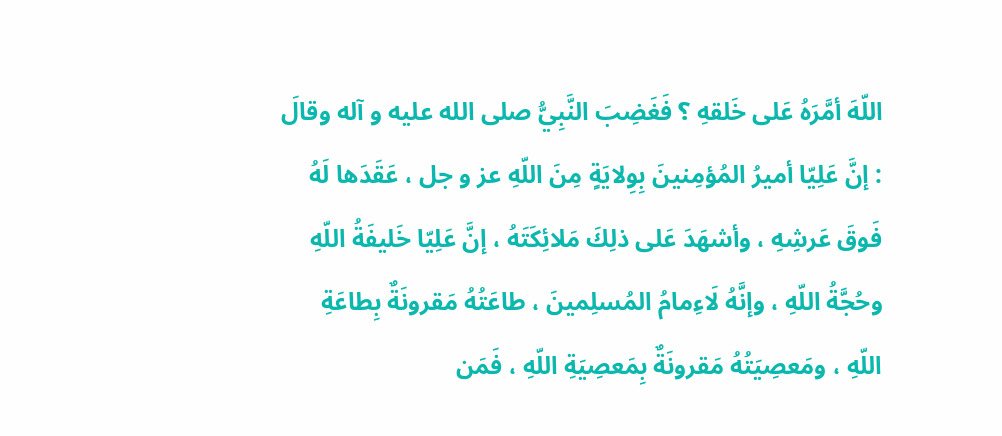اللّهَ أمَّرَهُ عَلى خَلقهِ ؟ فَغَضِبَ النَّبِيُّ صلى الله عليه و آله وقالَ : إنَّ عَلِيّا أميرُ المُؤمِنينَ بِوِلايَةٍ مِنَ اللّهِ عز و جل ، عَقَدَها لَهُ فَوقَ عَرشِهِ ، وأشهَدَ عَلى ذلِكَ مَلائِكَتَهُ ، إنَّ عَلِيّا خَليفَةُ اللّهِ وحُجَّةُ اللّهِ ، وإنَّهُ لَاءِمامُ المُسلِمينَ ، طاعَتُهُ مَقرونَةٌ بِطاعَةِ اللّهِ ، ومَعصِيَتُهُ مَقرونَةٌ بِمَعصِيَةِ اللّهِ ، فَمَن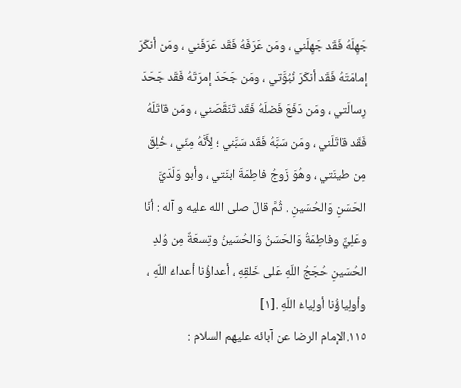جَهِلَهُ فَقَد جَهِلَني ، ومَن عَرَفَهُ فَقَد عَرَفَني ، ومَن أنكَرَ إمامَتَهُ فَقَد أنكَرَ نُبُوَّتي ، ومَن جَحَدَ إمرَتَهُ فَقَد جَحَدَ رِسالَتي ، ومَن دَفَعَ فَضلَهُ فَقَد تَنَقَّصَني ، ومَن قاتَلَهُ فَقَد قاتَلَني ، ومَن سَبَّهُ فَقَد سَبَّني ؛ لِأَنَّهُ مِنّي ، خُلِقَ مِن طينَتي ، وهُوَ زَوجُ فاطِمَةَ ابنَتي ، وأبو وَلَدَيَّ الحَسَنِ وَالحُسَينِ . ثُمَّ قالَ صلى الله عليه و آله : أنَا وعَلِيٌّ وفاطِمَةُ وَالحَسَنُ وَالحُسَينُ وتِسعَةٌ مِن وُلدِ الحُسَينِ حُجَجُ اللّهِ عَلى خَلقِهِ ، أعداؤُنا أعداءُ اللّهِ ، وأولِياؤُنا أولِياءُ اللّهِ .[١]
١١٥.الإمام الرضا عن آبائه عليهم السلام :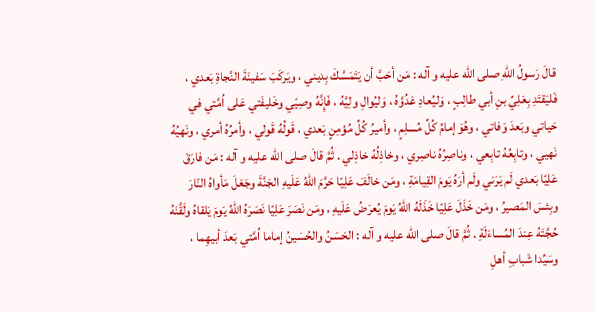قالَ رَسولُ اللّهِ صلى الله عليه و آله : مَن أحَبَّ أن يَتَمَسَّكَ بِديني ، ويَركَبَ سَفينَةَ النَّجاةِ بَعدي ، فَليَقتَدِ بِعَلِيِّ بنِ أبي طالِبٍ ، وَليُعادِ عَدُوَّهُ ، وَليُوالِ ولِيَّهُ ، فَإِنَّهُ وصِيّي وخَليفَتي عَلى اُمَّتي في حَياتي وبَعدَ وَفاتي ، وهُوَ إمامُ كُلِّ مُسلِمٍ ، وأميرُ كُلِّ مُؤمِنٍ بَعدي ، قَولُهُ قَولي ، وأمرُهُ أمري ، ونَهيُهُ نَهيي ، وتابِعُهُ تابِعي ، وناصِرُهُ ناصِري ، وخاذِلُهُ خاذِلي . ثُمَّ قالَ صلى الله عليه و آله : مَن فارَقَ عَلِيّا بَعدي لَم يَرَني ولَم أرَهُ يَومَ القِيامَةِ ، ومَن خالَفَ عَلِيّا حَرَّمَ اللّهُ عَلَيهِ الجَنَّةَ وجَعَلَ مَأواهُ النّارَ وبِئسَ المَصيرُ ، ومَن خَذَلَ عَلِيّا خَذَلَهُ اللّهُ يَومَ يُعرَضُ عَلَيهِ ، ومَن نَصَرَ عَلِيّا نَصَرَهُ اللّهُ يَومَ يَلقاهُ ولَقَّنَهُ حُجَّتَهُ عِندَ المُساءَلَةِ . ثُمَّ قالَ صلى الله عليه و آله : الحَسَنُ والحُسَينُ إماما اُمَّتي بَعدَ أبيهِما ، وسَيِّدا شَبابِ أهلِ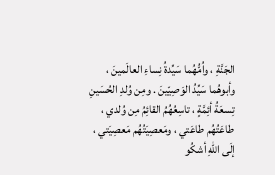الجَنَّةِ ، واُمُّهُما سَيِّدةُ نِساءِ العالَمينَ ، وأبوهُما سَيِّدُ الوَصِيّينَ . ومِن وُلدِ الحُسَينِ تِسعَةُ أئِمَّةٍ ، تاسِعُهُمُ القائِمُ مِن وُلدي ، طاعَتُهُم طاعَتي ، ومَعصِيَتُهُم مَعصِيَتي ، إلَى اللّهِ أشكُو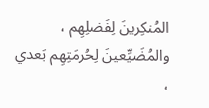المُنكِرينَ لِفَضلِهِم ، والمُضَيِّعينَ لِحُرمَتِهِم بَعدي ،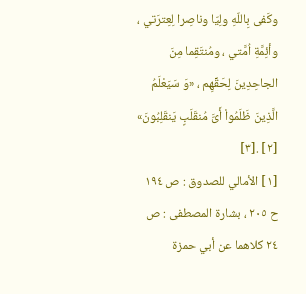وكَفى بِاللّهِ ولِيّا وناصِرا لِعِترَتي ، وأئِمَّةِ اُمَّتي ، ومُنتَقِما مِنَ الجاحِدِينَ لِحَقِّهِم ، «وَ سَيَعْلَمُ الَّذِينَ ظَلَمُواْ أَىَّ مُنقَلَبٍ يَنقَلِبُونَ» [٢] .[٣]
[١] الأمالي للصدوق : ص ١٩٤ ح ٢٠٥ ، بشارة المصطفى : ص ٢٤ كلاهما عن أبي حمزة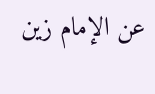عن الإمام زين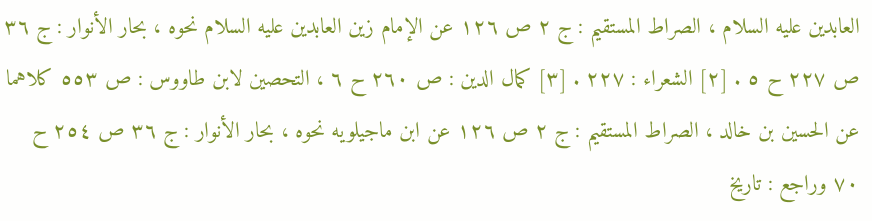العابدين عليه السلام ، الصراط المستقيم : ج ٢ ص ١٢٦ عن الإمام زين العابدين عليه السلام نحوه ، بحار الأنوار : ج ٣٦ ص ٢٢٧ ح ٥ . [٢] الشعراء : ٢٢٧ . [٣] كمال الدين : ص ٢٦٠ ح ٦ ، التحصين لابن طاووس : ص ٥٥٣ كلاهما عن الحسين بن خالد ، الصراط المستقيم : ج ٢ ص ١٢٦ عن ابن ماجيلويه نحوه ، بحار الأنوار : ج ٣٦ ص ٢٥٤ ح ٧٠ وراجع : تاريخ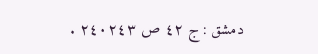دمشق : ج ٤٢ ص ٢٤٠٢٤٣ .